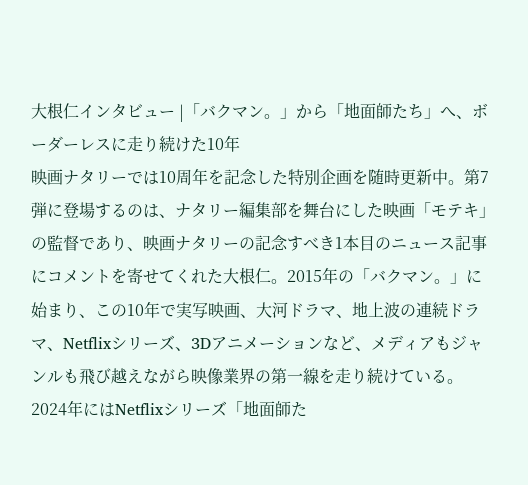大根仁インタビュー |「バクマン。」から「地面師たち」へ、ボーダーレスに走り続けた10年
映画ナタリーでは10周年を記念した特別企画を随時更新中。第7弾に登場するのは、ナタリー編集部を舞台にした映画「モテキ」の監督であり、映画ナタリーの記念すべき1本目のニュース記事にコメントを寄せてくれた大根仁。2015年の「バクマン。」に始まり、この10年で実写映画、大河ドラマ、地上波の連続ドラマ、Netflixシリーズ、3Dアニメーションなど、メディアもジャンルも飛び越えながら映像業界の第一線を走り続けている。2024年にはNetflixシリーズ「地面師た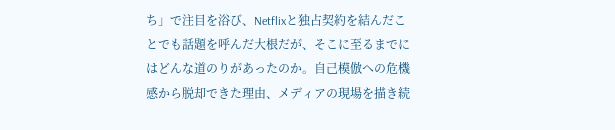ち」で注目を浴び、Netflixと独占契約を結んだことでも話題を呼んだ大根だが、そこに至るまでにはどんな道のりがあったのか。自己模倣への危機感から脱却できた理由、メディアの現場を描き続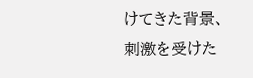けてきた背景、刺激を受けた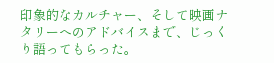印象的なカルチャー、そして映画ナタリーへのアドバイスまで、じっくり語ってもらった。